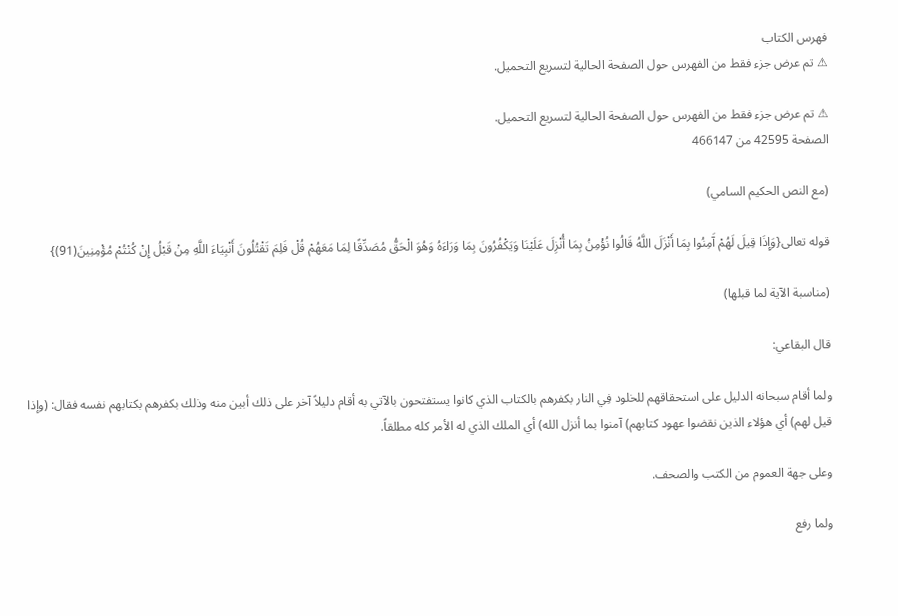فهرس الكتاب
⚠ تم عرض جزء فقط من الفهرس حول الصفحة الحالية لتسريع التحميل.

⚠ تم عرض جزء فقط من الفهرس حول الصفحة الحالية لتسريع التحميل.
الصفحة 42595 من 466147

(مع النص الحكيم السامي)

قوله تعالى{وَإِذَا قِيلَ لَهُمْ آَمِنُوا بِمَا أَنْزَلَ اللَّهُ قَالُوا نُؤْمِنُ بِمَا أُنْزِلَ عَلَيْنَا وَيَكْفُرُونَ بِمَا وَرَاءَهُ وَهُوَ الْحَقُّ مُصَدِّقًا لِمَا مَعَهُمْ قُلْ فَلِمَ تَقْتُلُونَ أَنْبِيَاءَ اللَّهِ مِنْ قَبْلُ إِنْ كُنْتُمْ مُؤْمِنِينَ(91)}

(مناسبة الآية لما قبلها)

قال البقاعي:

ولما أقام سبحانه الدليل على استحقاقهم للخلود فِي النار بكفرهم بالكتاب الذي كانوا يستفتحون بالآتي به أقام دليلاً آخر على ذلك أبين منه وذلك بكفرهم بكتابهم نفسه فقال: (وإذا قيل لهم) أي هؤلاء الذين نقضوا عهود كتابهم) آمنوا بما أنزل الله) أي الملك الذي له الأمر كله مطلقاً.

وعلى جهة العموم من الكتب والصحف.

ولما رفع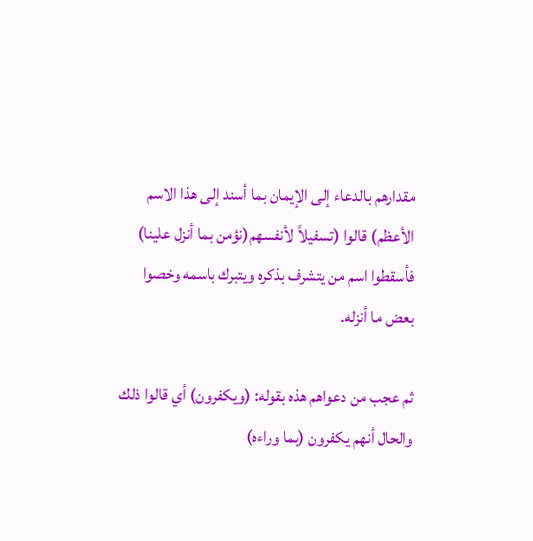مقدارهم بالدعاء إلى الإيمان بما أسند إلى هذا الاسم الأعظم) قالوا (تسفيلاً لأنفسهم(نؤمن بما أنزل علينا) فأسقطوا اسم من يتشرف بذكره ويتبرك باسمه وخصوا بعض ما أنزله.

ثم عجب من دعواهم هذه بقوله: (ويكفرون) أي قالوا ذلك والحال أنهم يكفرون (بما وراءه)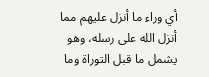أي وراء ما أنزل عليهم مما أنزل الله على رسله، وهو يشمل ما قبل التوراة وما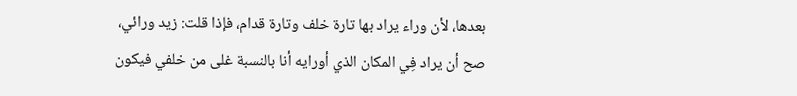بعدها، لأن وراء يراد بها تارة خلف وتارة قدام، فإذا قلت: زيد ورائي، صح أن يراد فِي المكان الذي أورايه أنا بالنسبة غلى من خلفي فيكون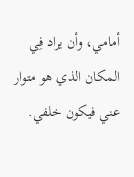أمامي، وأن يراد فِي المكان الذي هو متوار عني فيكون خلفي.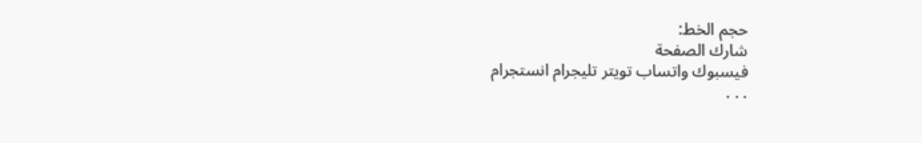حجم الخط:
شارك الصفحة
فيسبوك واتساب تويتر تليجرام انستجرام
. . .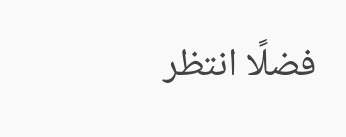فضلًا انتظر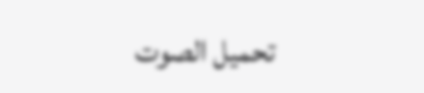تحميل الصوت